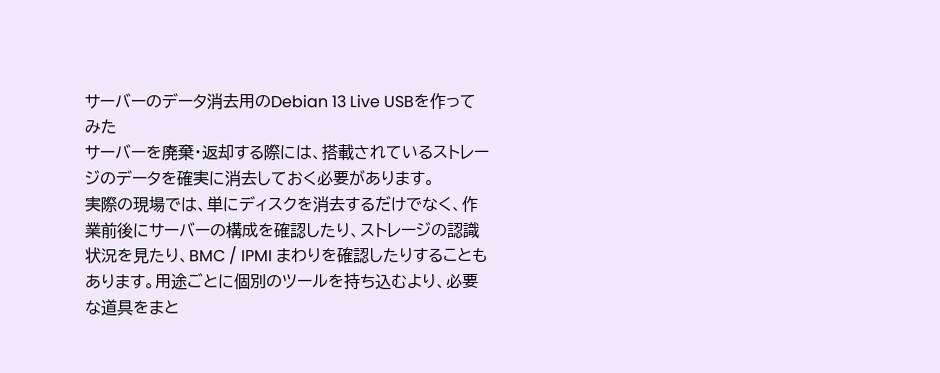サーバーのデータ消去用のDebian 13 Live USBを作ってみた
サーバーを廃棄・返却する際には、搭載されているストレージのデータを確実に消去しておく必要があります。
実際の現場では、単にディスクを消去するだけでなく、作業前後にサーバーの構成を確認したり、ストレージの認識状況を見たり、BMC / IPMI まわりを確認したりすることもあります。用途ごとに個別のツールを持ち込むより、必要な道具をまと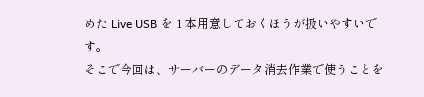めた Live USB を 1 本用意しておくほうが扱いやすいです。
そこで今回は、サーバーのデータ消去作業で使うことを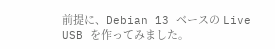前提に、Debian 13 ベースの Live USB を作ってみました。